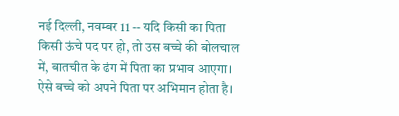नई दिल्ली, नवम्बर 11 -- यदि किसी का पिता किसी ऊंचे पद पर हो, तो उस बच्चे की बोलचाल में, बातचीत के ढंग में पिता का प्रभाव आएगा। ऐसे बच्चे को अपने पिता पर अभिमान होता है।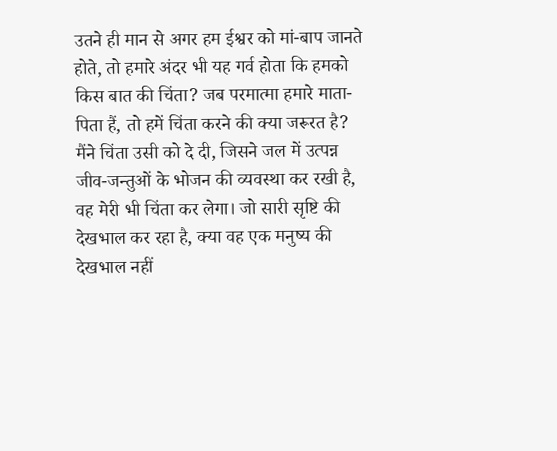उतने ही मान से अगर हम ईश्वर को मां-बाप जानते होते, तो हमारे अंदर भी यह गर्व होता कि हमको किस बात की चिंता? जब परमात्मा हमारे माता-पिता हैं, तो हमें चिंता करने की क्या जरूरत है? मैंने चिंता उसी को दे दी, जिसने जल में उत्पन्न जीव-जन्तुओं के भोजन की व्यवस्था कर रखी है, वह मेरी भी चिंता कर लेगा। जो सारी सृष्टि की देखभाल कर रहा है, क्या वह एक मनुष्य की देखभाल नहीं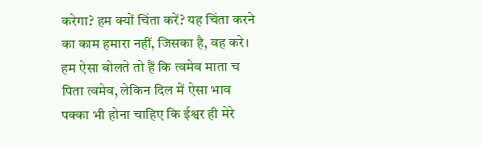करेगा? हम क्यों चिंता करें? यह चिंता करने का काम हमारा नहीं, जिसका है, वह करे। हम ऐसा बोलते तो हैं कि त्वमेव माता च पिता त्वमेव, लेकिन दिल में ऐसा भाव पक्का भी होना चाहिए कि ईश्वर ही मेरे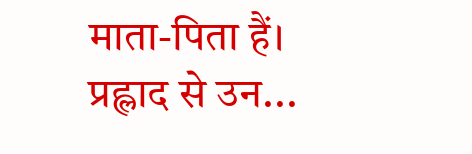माता-पिता हैं। प्रह्लाद से उन...